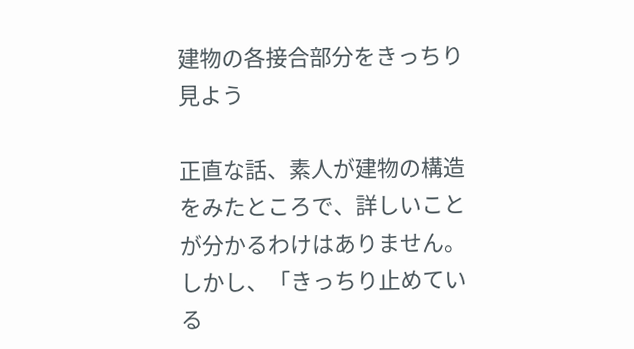建物の各接合部分をきっちり見よう

正直な話、素人が建物の構造をみたところで、詳しいことが分かるわけはありません。
しかし、「きっちり止めている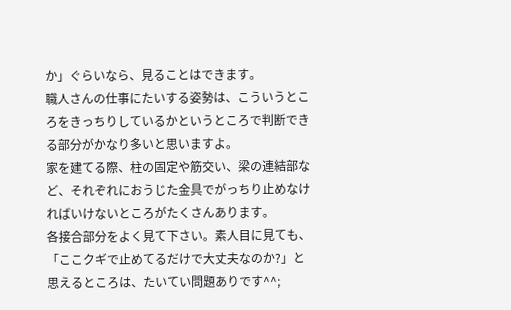か」ぐらいなら、見ることはできます。
職人さんの仕事にたいする姿勢は、こういうところをきっちりしているかというところで判断できる部分がかなり多いと思いますよ。
家を建てる際、柱の固定や筋交い、梁の連結部など、それぞれにおうじた金具でがっちり止めなければいけないところがたくさんあります。
各接合部分をよく見て下さい。素人目に見ても、「ここクギで止めてるだけで大丈夫なのか?」と思えるところは、たいてい問題ありです^^;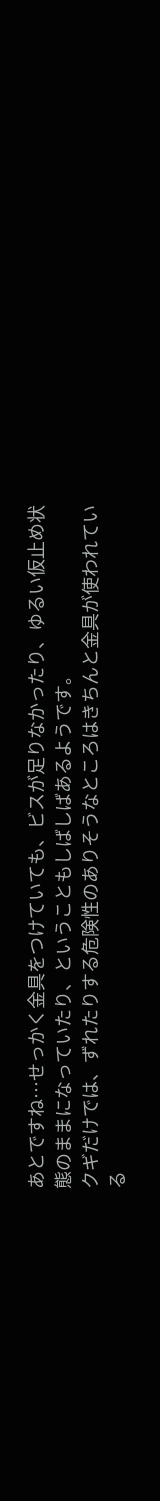あとですね…せっかく金具をつけていても、ビスが足りなかったり、ゆるい仮止め状態のままになっていたり、ということもしばしばあるようです。
クギだけでは、ずれたりする危険性のありそうなところはきちんと金具が使われている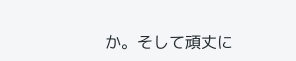か。そして頑丈に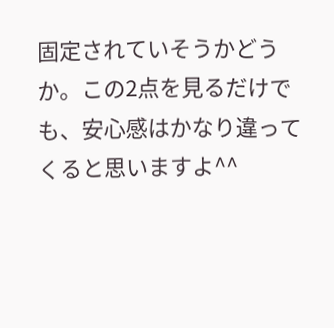固定されていそうかどうか。この2点を見るだけでも、安心感はかなり違ってくると思いますよ^^